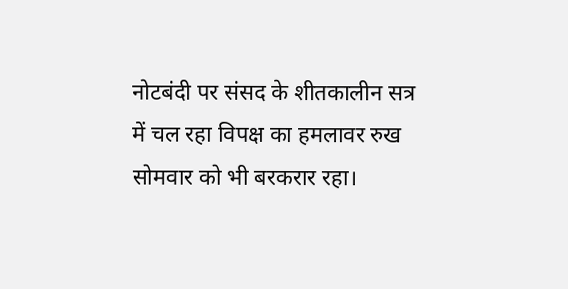नोटबंदी पर संसद के शीतकालीन सत्र में चल रहा विपक्ष का हमलावर रुख सोमवार को भी बरकरार रहा।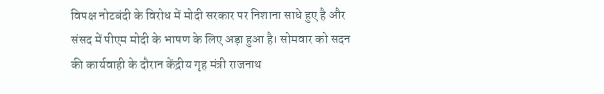विपक्ष नोटबंदी के विरोध में मोदी सरकार पर निशाना साधे हुए है और संसद में पीएम मोदी के भाषण के लिए अड़ा हुआ है। सोमवार को सदन की कार्यवाही के दौरान केंद्रीय गृह मंत्री राजनाथ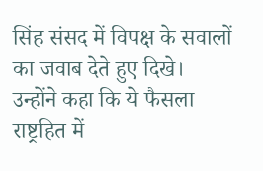सिंह संसद में विपक्ष के सवालों का जवाब देते हुए दिखे।
उन्होंने कहा कि ये फैसला राष्ट्रहित में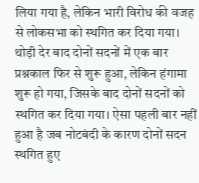लिया गया है, लेकिन भारी विरोध की वजह से लोकसभा को स्थगित कर दिया गया। थोड़ी देर बाद दोनों सदनों में एक बार प्रश्नकाल फिर से शुरू हुआ, लेकिन हंगामा शुरू हो गया, जिसके बाद दोनों सदनों को स्थगित कर दिया गया। ऐसा पहली बार नहीं हुआ है जब नोटबंदी के कारण दोनों सदन स्थगित हुए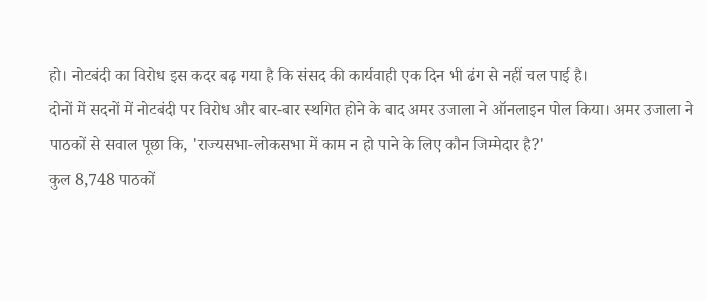हो। नोटबंदी का विरोध इस कदर बढ़ गया है कि संसद की कार्यवाही एक दिन भी ढंग से नहीं चल पाई है।
दोनों में सदनों में नोटबंदी पर विरोध और बार-बार स्थगित होने के बाद अमर उजाला ने ऑनलाइन पोल किया। अमर उजाला ने पाठकों से सवाल पूछा कि, 'राज्यसभा-लोकसभा में काम न हो पाने के लिए कौन जिम्मेदार है?'
कुल 8,748 पाठकों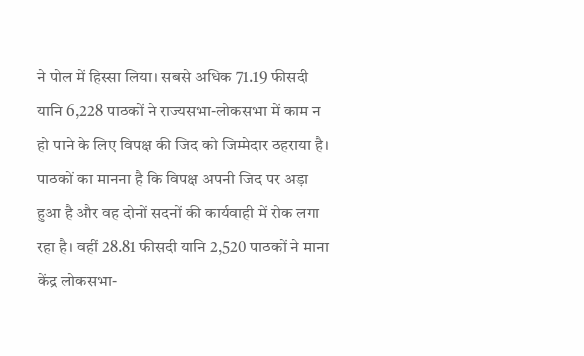ने पोल में हिस्सा लिया। सबसे अधिक 71.19 फीसदी यानि 6,228 पाठकों ने राज्यसभा-लोकसभा में काम न हो पाने के लिए विपक्ष की जिद को जिम्मेदार ठहराया है। पाठकों का मानना है कि विपक्ष अपनी जिद पर अड़ा हुआ है और वह दोनों सदनों की कार्यवाही में रोक लगा रहा है। वहीं 28.81 फीसदी यानि 2,520 पाठकों ने माना केंद्र लोकसभा-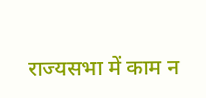राज्यसभा में काम न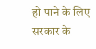हो पाने के लिए सरकार के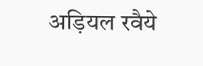अड़ियल रवैये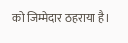को जिम्मेदार ठहराया है।